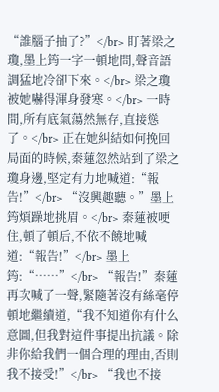“誰腦子抽了?”</br> 盯著梁之瓊,墨上筠一字一頓地問,聲音語調猛地冷卻下來。</br> 梁之瓊被她嚇得渾身發寒。</br> 一時間,所有底氣蕩然無存,直接慫了。</br> 正在她糾結如何挽回局面的時候,秦蓮忽然站到了梁之瓊身邊,堅定有力地喊道:“報告!”</br> “沒興趣聽。”墨上筠煩躁地挑眉。</br> 秦蓮被哽住,頓了頓后,不依不饒地喊道:“報告!”</br> 墨上筠:“……”</br> “報告!”秦蓮再次喊了一聲,緊隨著沒有絲毫停頓地繼續道,“我不知道你有什么意圖,但我對這件事提出抗議。除非你給我們一個合理的理由,否則我不接受!”</br> “我也不接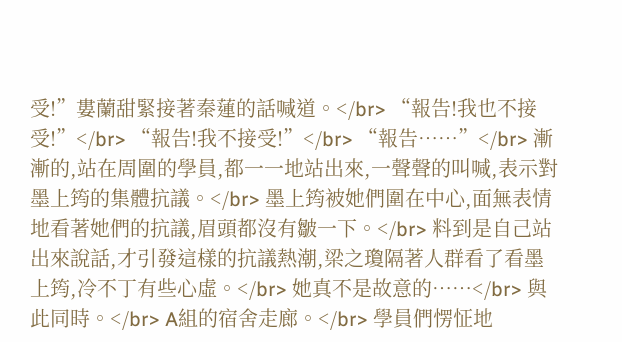受!”婁蘭甜緊接著秦蓮的話喊道。</br> “報告!我也不接受!”</br> “報告!我不接受!”</br> “報告……”</br> 漸漸的,站在周圍的學員,都一一地站出來,一聲聲的叫喊,表示對墨上筠的集體抗議。</br> 墨上筠被她們圍在中心,面無表情地看著她們的抗議,眉頭都沒有皺一下。</br> 料到是自己站出來說話,才引發這樣的抗議熱潮,梁之瓊隔著人群看了看墨上筠,冷不丁有些心虛。</br> 她真不是故意的……</br> 與此同時。</br> A組的宿舍走廊。</br> 學員們愣怔地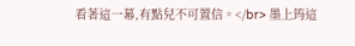看著這一幕,有點兒不可置信。</br> 墨上筠這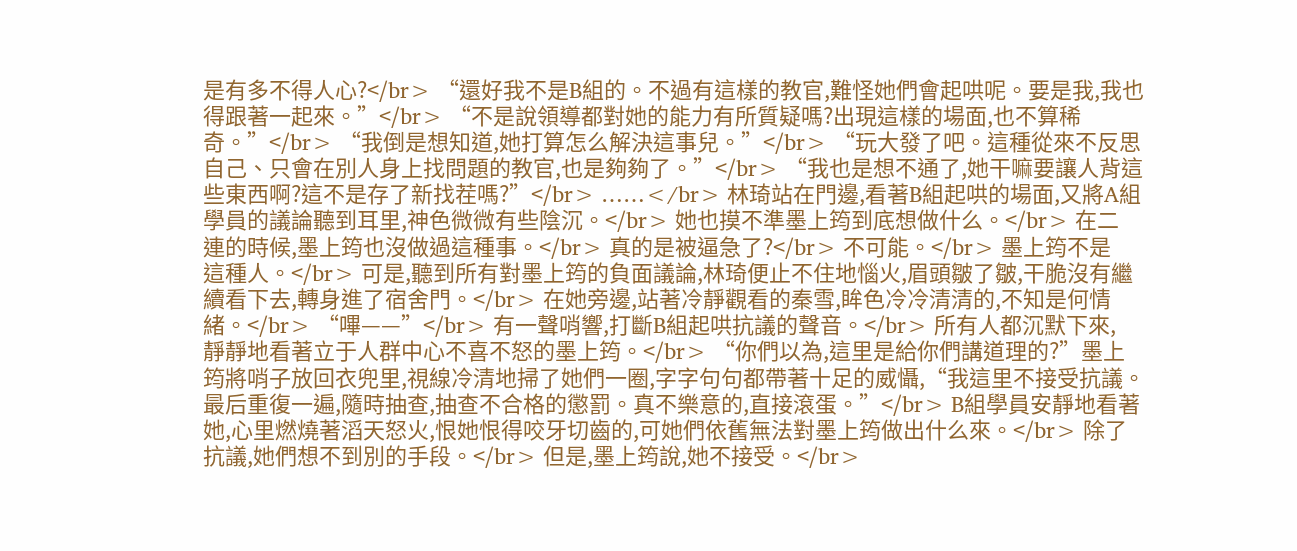是有多不得人心?</br> “還好我不是B組的。不過有這樣的教官,難怪她們會起哄呢。要是我,我也得跟著一起來。”</br> “不是說領導都對她的能力有所質疑嗎?出現這樣的場面,也不算稀奇。”</br> “我倒是想知道,她打算怎么解決這事兒。”</br> “玩大發了吧。這種從來不反思自己、只會在別人身上找問題的教官,也是夠夠了。”</br> “我也是想不通了,她干嘛要讓人背這些東西啊?這不是存了新找茬嗎?”</br> ……</br> 林琦站在門邊,看著B組起哄的場面,又將A組學員的議論聽到耳里,神色微微有些陰沉。</br> 她也摸不準墨上筠到底想做什么。</br> 在二連的時候,墨上筠也沒做過這種事。</br> 真的是被逼急了?</br> 不可能。</br> 墨上筠不是這種人。</br> 可是,聽到所有對墨上筠的負面議論,林琦便止不住地惱火,眉頭皺了皺,干脆沒有繼續看下去,轉身進了宿舍門。</br> 在她旁邊,站著冷靜觀看的秦雪,眸色冷冷清清的,不知是何情緒。</br> “嗶——”</br> 有一聲哨響,打斷B組起哄抗議的聲音。</br> 所有人都沉默下來,靜靜地看著立于人群中心不喜不怒的墨上筠。</br> “你們以為,這里是給你們講道理的?”墨上筠將哨子放回衣兜里,視線冷清地掃了她們一圈,字字句句都帶著十足的威懾,“我這里不接受抗議。最后重復一遍,隨時抽查,抽查不合格的懲罰。真不樂意的,直接滾蛋。”</br> B組學員安靜地看著她,心里燃燒著滔天怒火,恨她恨得咬牙切齒的,可她們依舊無法對墨上筠做出什么來。</br> 除了抗議,她們想不到別的手段。</br> 但是,墨上筠說,她不接受。</br>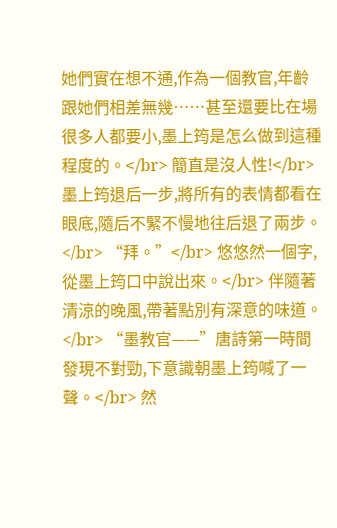她們實在想不通,作為一個教官,年齡跟她們相差無幾……甚至還要比在場很多人都要小,墨上筠是怎么做到這種程度的。</br> 簡直是沒人性!</br> 墨上筠退后一步,將所有的表情都看在眼底,隨后不緊不慢地往后退了兩步。</br> “拜。”</br> 悠悠然一個字,從墨上筠口中說出來。</br> 伴隨著清涼的晚風,帶著點別有深意的味道。</br> “墨教官——”唐詩第一時間發現不對勁,下意識朝墨上筠喊了一聲。</br> 然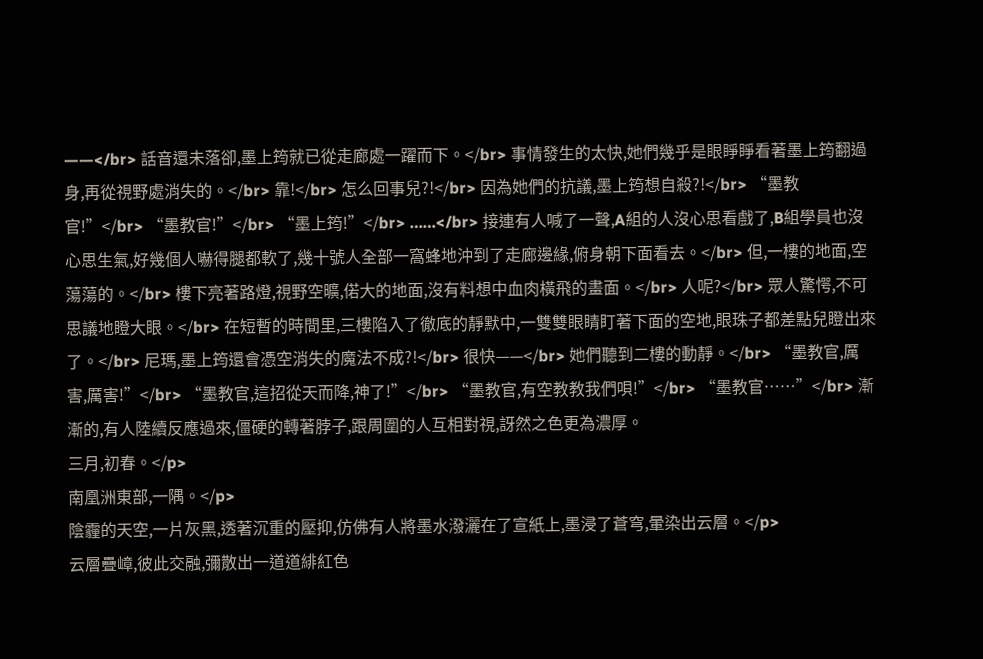——</br> 話音還未落卻,墨上筠就已從走廊處一躍而下。</br> 事情發生的太快,她們幾乎是眼睜睜看著墨上筠翻過身,再從視野處消失的。</br> 靠!</br> 怎么回事兒?!</br> 因為她們的抗議,墨上筠想自殺?!</br> “墨教官!”</br> “墨教官!”</br> “墨上筠!”</br> ……</br> 接連有人喊了一聲,A組的人沒心思看戲了,B組學員也沒心思生氣,好幾個人嚇得腿都軟了,幾十號人全部一窩蜂地沖到了走廊邊緣,俯身朝下面看去。</br> 但,一樓的地面,空蕩蕩的。</br> 樓下亮著路燈,視野空曠,偌大的地面,沒有料想中血肉橫飛的畫面。</br> 人呢?</br> 眾人驚愕,不可思議地瞪大眼。</br> 在短暫的時間里,三樓陷入了徹底的靜默中,一雙雙眼睛盯著下面的空地,眼珠子都差點兒瞪出來了。</br> 尼瑪,墨上筠還會憑空消失的魔法不成?!</br> 很快——</br> 她們聽到二樓的動靜。</br> “墨教官,厲害,厲害!”</br> “墨教官,這招從天而降,神了!”</br> “墨教官,有空教教我們唄!”</br> “墨教官……”</br> 漸漸的,有人陸續反應過來,僵硬的轉著脖子,跟周圍的人互相對視,訝然之色更為濃厚。
三月,初春。</p>
南凰洲東部,一隅。</p>
陰霾的天空,一片灰黑,透著沉重的壓抑,仿佛有人將墨水潑灑在了宣紙上,墨浸了蒼穹,暈染出云層。</p>
云層疊嶂,彼此交融,彌散出一道道緋紅色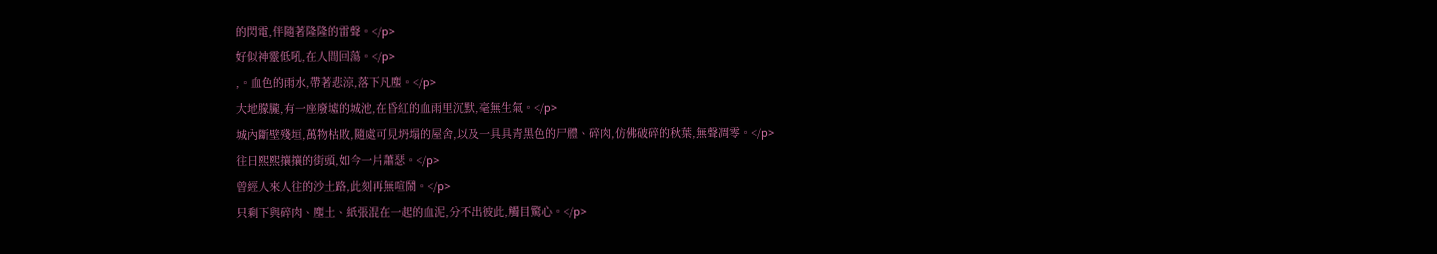的閃電,伴隨著隆隆的雷聲。</p>
好似神靈低吼,在人間回蕩。</p>
,。血色的雨水,帶著悲涼,落下凡塵。</p>
大地朦朧,有一座廢墟的城池,在昏紅的血雨里沉默,毫無生氣。</p>
城內斷壁殘垣,萬物枯敗,隨處可見坍塌的屋舍,以及一具具青黑色的尸體、碎肉,仿佛破碎的秋葉,無聲凋零。</p>
往日熙熙攘攘的街頭,如今一片蕭瑟。</p>
曾經人來人往的沙土路,此刻再無喧鬧。</p>
只剩下與碎肉、塵土、紙張混在一起的血泥,分不出彼此,觸目驚心。</p>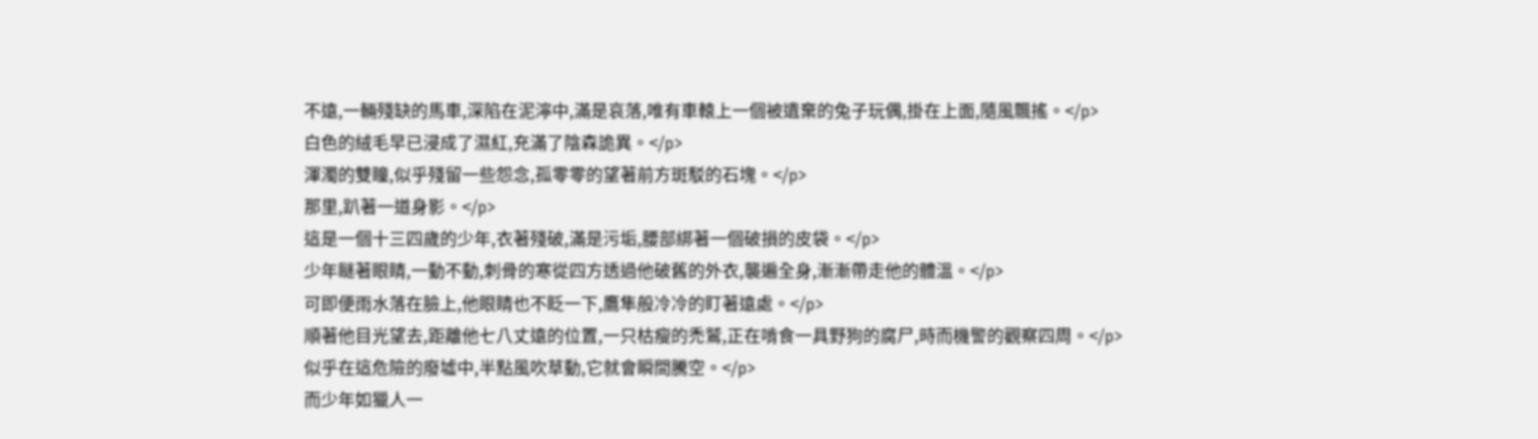不遠,一輛殘缺的馬車,深陷在泥濘中,滿是哀落,唯有車轅上一個被遺棄的兔子玩偶,掛在上面,隨風飄搖。</p>
白色的絨毛早已浸成了濕紅,充滿了陰森詭異。</p>
渾濁的雙瞳,似乎殘留一些怨念,孤零零的望著前方斑駁的石塊。</p>
那里,趴著一道身影。</p>
這是一個十三四歲的少年,衣著殘破,滿是污垢,腰部綁著一個破損的皮袋。</p>
少年瞇著眼睛,一動不動,刺骨的寒從四方透過他破舊的外衣,襲遍全身,漸漸帶走他的體溫。</p>
可即便雨水落在臉上,他眼睛也不眨一下,鷹隼般冷冷的盯著遠處。</p>
順著他目光望去,距離他七八丈遠的位置,一只枯瘦的禿鷲,正在啃食一具野狗的腐尸,時而機警的觀察四周。</p>
似乎在這危險的廢墟中,半點風吹草動,它就會瞬間騰空。</p>
而少年如獵人一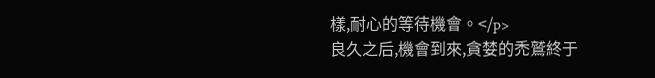樣,耐心的等待機會。</p>
良久之后,機會到來,貪婪的禿鷲終于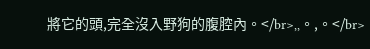將它的頭,完全沒入野狗的腹腔內。</br>,,。,。</br>